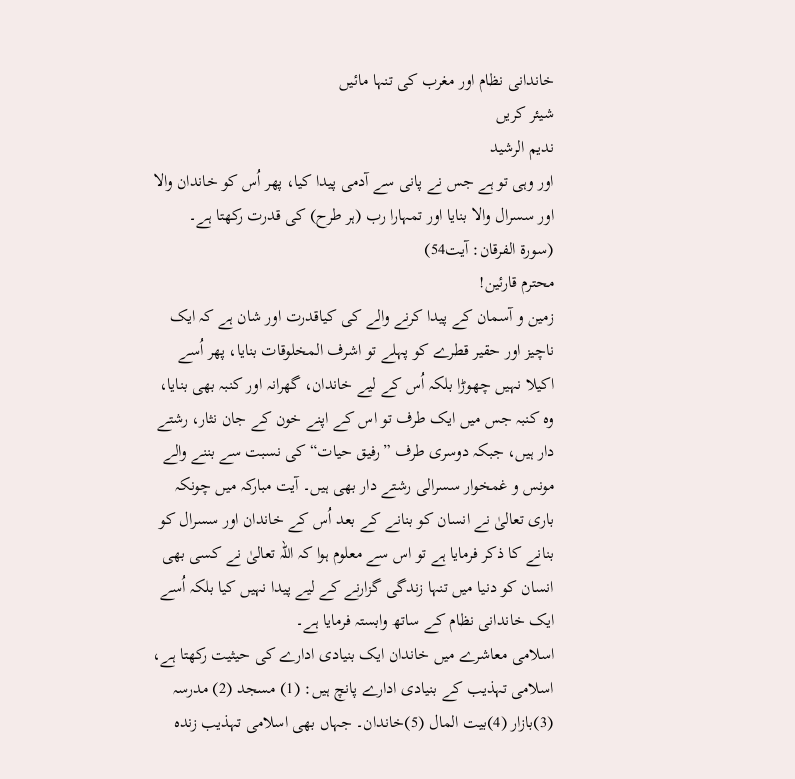خاندانی نظام اور مغرب کی تنہا مائیں
شیئر کریں
ندیم الرشید
اور وہی تو ہے جس نے پانی سے آدمی پیدا کیا، پھر اُس کو خاندان والا اور سسرال والا بنایا اور تمہارا رب (ہر طرح) کی قدرت رکھتا ہے۔ (سورة الفرقان: آیت54)
محترم قارئین!
زمین و آسمان کے پیدا کرنے والے کی کیاقدرت اور شان ہے کہ ایک ناچیز اور حقیر قطرے کو پہلے تو اشرف المخلوقات بنایا، پھر اُسے اکیلا نہیں چھوڑا بلکہ اُس کے لیے خاندان، گھرانہ اور کنبہ بھی بنایا، وہ کنبہ جس میں ایک طرف تو اس کے اپنے خون کے جان نثار، رشتے دار ہیں، جبکہ دوسری طرف ”رفیق حیات“ کی نسبت سے بننے والے مونس و غمخوار سسرالی رشتے دار بھی ہیں۔ آیت مبارکہ میں چونکہ باری تعالیٰ نے انسان کو بنانے کے بعد اُس کے خاندان اور سسرال کو بنانے کا ذکر فرمایا ہے تو اس سے معلوم ہوا کہ اللہ تعالیٰ نے کسی بھی انسان کو دنیا میں تنہا زندگی گزارنے کے لیے پیدا نہیں کیا بلکہ اُسے ایک خاندانی نظام کے ساتھ وابستہ فرمایا ہے۔
اسلامی معاشرے میں خاندان ایک بنیادی ادارے کی حیثیت رکھتا ہے، اسلامی تہذیب کے بنیادی ادارے پانچ ہیں: (1) مسجد (2) مدرسہ (3)بازار (4)بیت المال (5)خاندان۔ جہاں بھی اسلامی تہذیب زندہ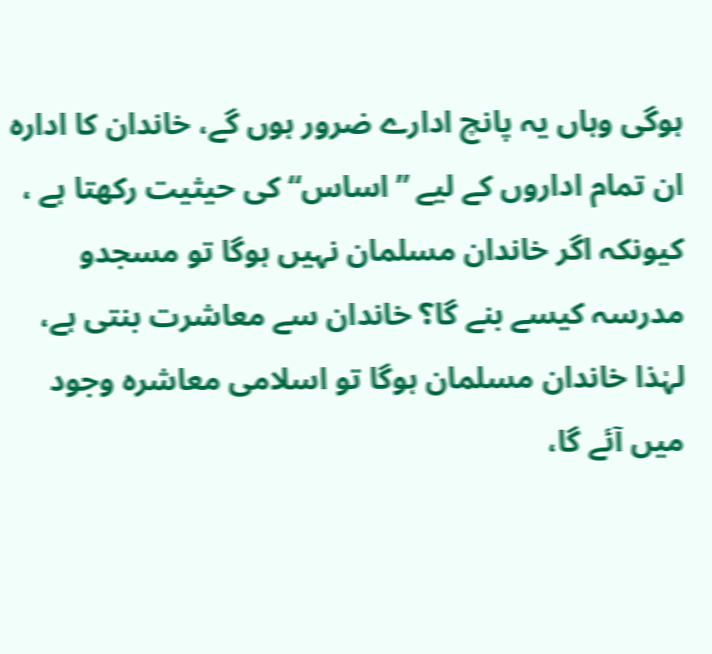ہوگی وہاں یہ پانچ ادارے ضرور ہوں گے، خاندان کا ادارہ ان تمام اداروں کے لیے ”اساس“ کی حیثیت رکھتا ہے ، کیونکہ اگر خاندان مسلمان نہیں ہوگا تو مسجدو مدرسہ کیسے بنے گا؟ خاندان سے معاشرت بنتی ہے، لہٰذا خاندان مسلمان ہوگا تو اسلامی معاشرہ وجود میں آئے گا،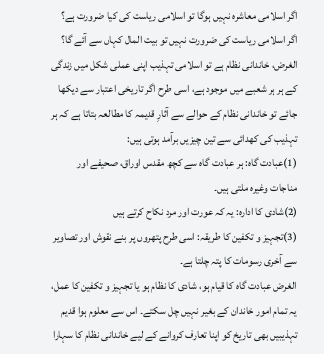اگر اسلامی معاشرہ نہیں ہوگا تو اسلامی ریاست کی کیا ضرورت ہے؟ اگر اسلامی ریاست کی ضرورت نہیں تو بیت المال کہاں سے آئے گا؟ الغرض، خاندانی نظام ہے تو اسلامی تہذیب اپنی عملی شکل میں زندگی کے ہر ہر شعبے میں موجود ہے، اسی طرح اگر تاریخی اعتبار سے دیکھا جائے تو خاندانی نظام کے حوالے سے آثارِ قدیمہ کا مطالعہ بتاتا ہے کہ ہر تہذیب کی کھدائی سے تین چیزیں برآمد ہوتی ہیں:
(1)عبادت گاہ: ہر عبادت گاہ سے کچھ مقدس اوراق، صحیفے اور مناجات وغیرہ ملتی ہیں۔
(2)شادی کا ادارہ: یہ کہ عورت اور مرد نکاح کرتے ہیں
(3)تجہیز و تکفین کا طریقہ: اسی طرح پتھروں پر بنے نقوش اور تصاویر سے آخری رسومات کا پتہ چلتا ہے۔
الغرض عبادت گاہ کا قیام ہو، شادی کا نظام ہو یا تجہیز و تکفین کا عمل، یہ تمام امور خاندان کے بغیر نہیں چل سکتے۔ اس سے معلوم ہوا قدیم تہذیبیں بھی تاریخ کو اپنا تعارف کروانے کے لیے خاندانی نظام کا سہارا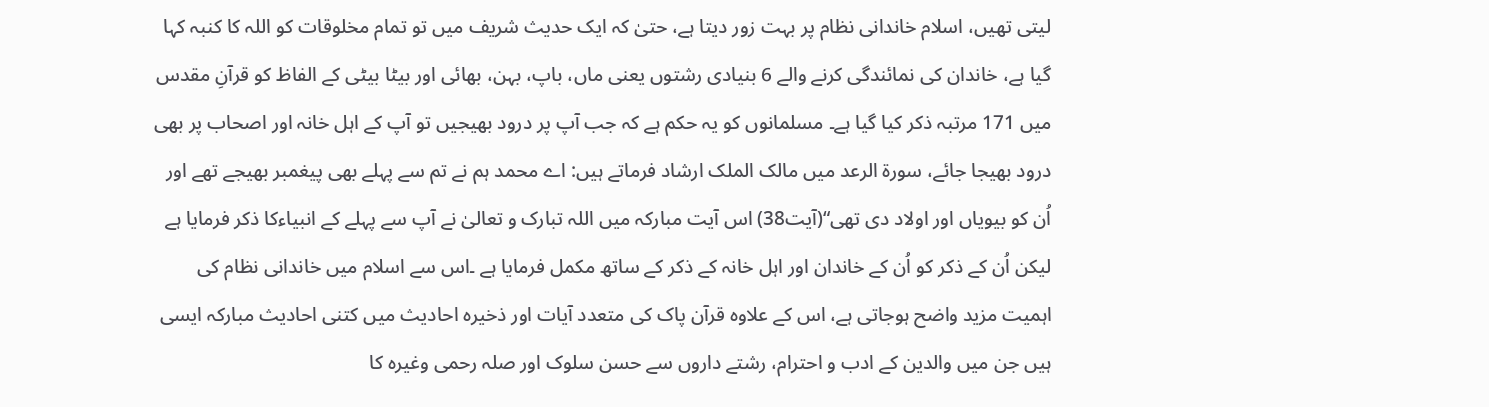لیتی تھیں، اسلام خاندانی نظام پر بہت زور دیتا ہے، حتیٰ کہ ایک حدیث شریف میں تو تمام مخلوقات کو اللہ کا کنبہ کہا گیا ہے، خاندان کی نمائندگی کرنے والے 6 بنیادی رشتوں یعنی ماں، باپ، بہن، بھائی اور بیٹا بیٹی کے الفاظ کو قرآنِ مقدس میں 171 مرتبہ ذکر کیا گیا ہے۔ مسلمانوں کو یہ حکم ہے کہ جب آپ پر درود بھیجیں تو آپ کے اہل خانہ اور اصحاب پر بھی درود بھیجا جائے، سورة الرعد میں مالک الملک ارشاد فرماتے ہیں: اے محمد ہم نے تم سے پہلے بھی پیغمبر بھیجے تھے اور اُن کو بیویاں اور اولاد دی تھی“(آیت38) اس آیت مبارکہ میں اللہ تبارک و تعالیٰ نے آپ سے پہلے کے انبیاءکا ذکر فرمایا ہے لیکن اُن کے ذکر کو اُن کے خاندان اور اہل خانہ کے ذکر کے ساتھ مکمل فرمایا ہے ۔اس سے اسلام میں خاندانی نظام کی اہمیت مزید واضح ہوجاتی ہے، اس کے علاوہ قرآن پاک کی متعدد آیات اور ذخیرہ احادیث میں کتنی احادیث مبارکہ ایسی ہیں جن میں والدین کے ادب و احترام، رشتے داروں سے حسن سلوک اور صلہ رحمی وغیرہ کا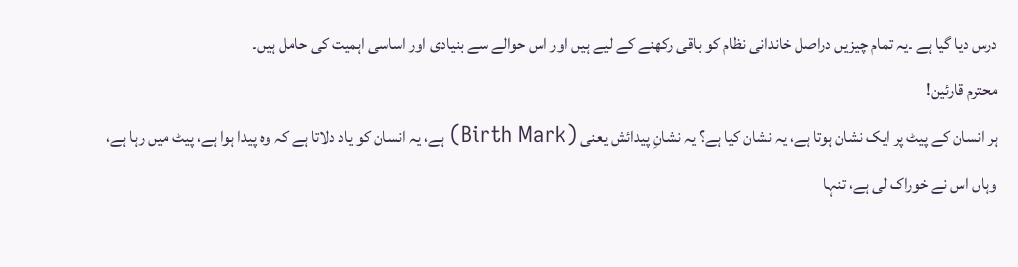درس دیا گیا ہے ۔یہ تمام چیزیں دراصل خاندانی نظام کو باقی رکھنے کے لیے ہیں اور اس حوالے سے بنیادی اور اساسی اہمیت کی حامل ہیں۔
محترم قارئین!
ہر انسان کے پیٹ پر ایک نشان ہوتا ہے، یہ نشان کیا ہے؟ یہ نشانِ پیدائش یعنی (Birth Mark) ہے، یہ انسان کو یاد دلاتا ہے کہ وہ پیدا ہوا ہے، پیٹ میں رہا ہے، وہاں اس نے خوراک لی ہے، تنہا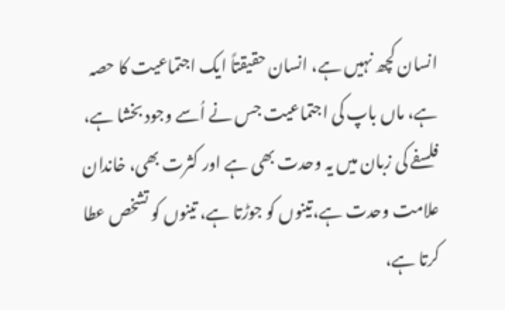انسان کچھ نہیں ہے، انسان حقیقتاً ایک اجتماعیت کا حصہ ہے، ماں باپ کی اجتماعیت جس نے اُسے وجود بخشا ہے، فلسفے کی زبان میں یہ وحدت بھی ہے اور کثرت بھی، خاندان علامت وحدت ہے،تینوں کو جوڑتا ہے، تینوں کو تشخص عطا کرتا ہے،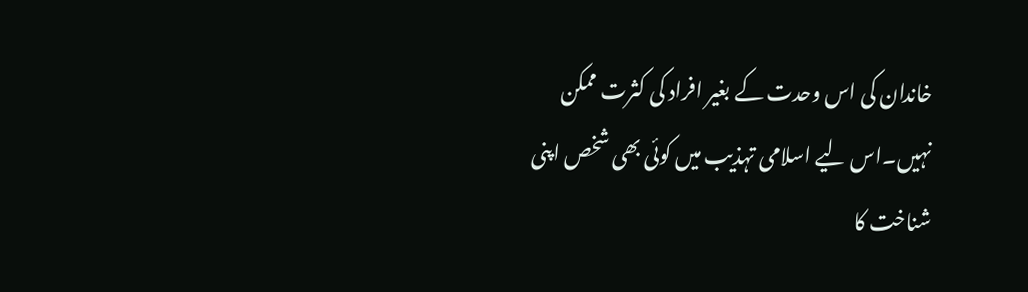خاندان کی اس وحدت کے بغیر افراد کی کثرت ممکن نہیں۔اس لیے اسلامی تہذیب میں کوئی بھی شخص اپنی شناخت کا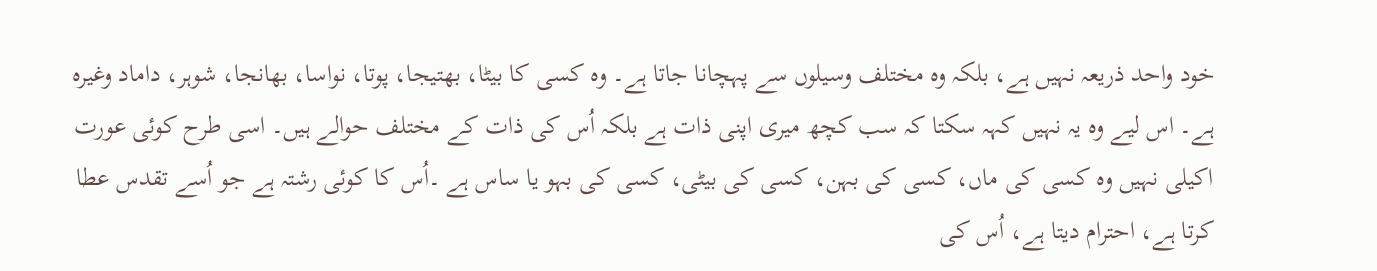خود واحد ذریعہ نہیں ہے، بلکہ وہ مختلف وسیلوں سے پہچانا جاتا ہے۔ وہ کسی کا بیٹا، بھتیجا، پوتا، نواسا، بھانجا، شوہر، داماد وغیرہ ہے۔ اس لیے وہ یہ نہیں کہہ سکتا کہ سب کچھ میری اپنی ذات ہے بلکہ اُس کی ذات کے مختلف حوالے ہیں۔ اسی طرح کوئی عورت اکیلی نہیں وہ کسی کی ماں، کسی کی بہن، کسی کی بیٹی، کسی کی بہو یا ساس ہے ۔اُس کا کوئی رشتہ ہے جو اُسے تقدس عطا کرتا ہے، احترام دیتا ہے، اُس کی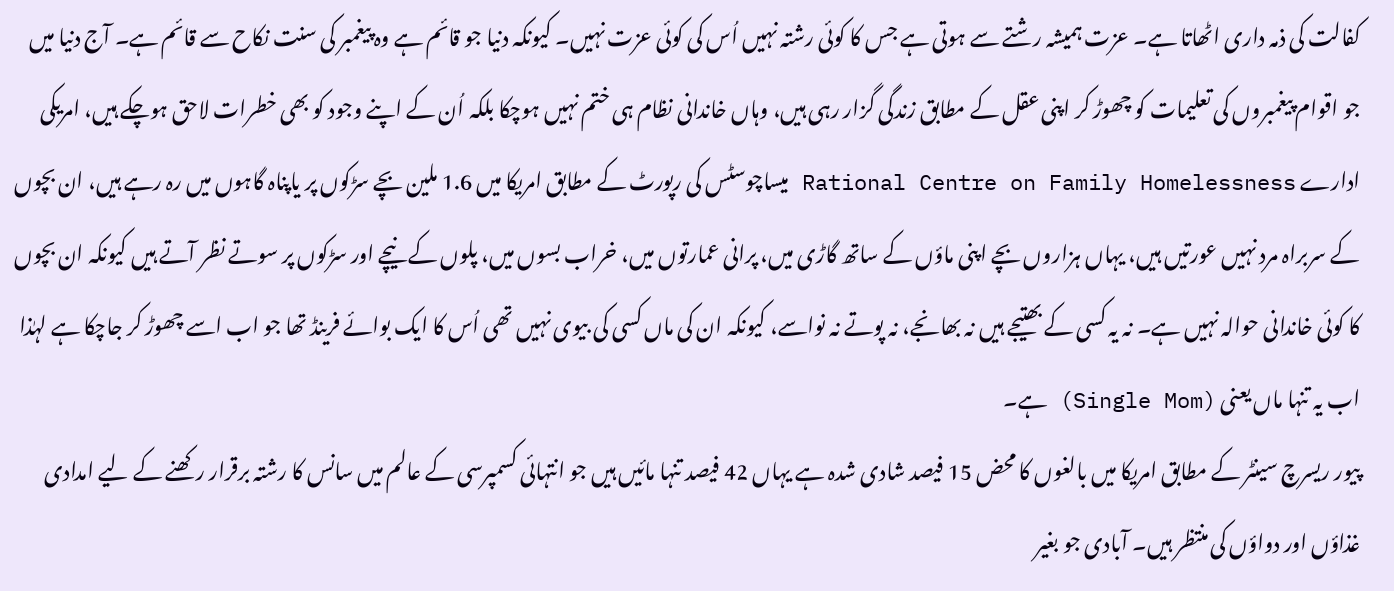کفالت کی ذمہ داری اٹھاتا ہے۔ عزت ہمیشہ رشتے سے ہوتی ہے جس کا کوئی رشتہ نہیں اُس کی کوئی عزت نہیں۔ کیونکہ دنیا جو قائم ہے وہ پیغمبر کی سنت نکاح سے قائم ہے۔ آج دنیا میں جو اقوام پیغمبروں کی تعلیمات کو چھوڑ کر اپنی عقل کے مطابق زندگی گزار رہی ہیں، وہاں خاندانی نظام ہی ختم نہیں ہوچکا بلکہ اُن کے اپنے وجود کو بھی خطرات لاحق ہوچکے ہیں، امریکی ادارے Rational Centre on Family Homelessness میساچوسٹس کی رپورٹ کے مطابق امریکا میں 1.6 ملین بچے سڑکوں پر یاپناہ گاہوں میں رہ رہے ہیں، ان بچوں کے سربراہ مرد نہیں عورتیں ہیں، یہاں ہزاروں بچے اپنی ماؤں کے ساتھ گاڑی میں، پرانی عمارتوں میں، خراب بسوں میں، پلوں کے نیچے اور سڑکوں پر سوتے نظر آتے ہیں کیونکہ ان بچوں کا کوئی خاندانی حوالہ نہیں ہے۔ نہ یہ کسی کے بھتیجے ہیں نہ بھانجے، نہ پوتے نہ نواسے، کیونکہ ان کی ماں کسی کی بیوی نہیں تھی اُس کا ایک بوائے فرینڈ تھا جو اب اسے چھوڑ کر جاچکا ہے لہٰذا اب یہ تنہا ماں یعنی (Single Mom) ہے۔
پیور ریسرچ سینٹر کے مطابق امریکا میں بالغوں کا محض 15 فیصد شادی شدہ ہے یہاں 42 فیصد تنہا مائیں ہیں جو انتہائی کسمپرسی کے عالم میں سانس کا رشتہ برقرار رکھنے کے لیے امدادی غذاؤں اور دواؤں کی منتظر ہیں۔ آبادی جو بغیر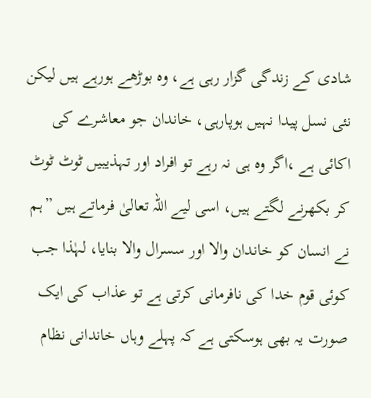شادی کے زندگی گزار رہی ہے، وہ بوڑھے ہورہے ہیں لیکن نئی نسل پیدا نہیں ہوپارہی، خاندان جو معاشرے کی اکائی ہے ،اگر وہ ہی نہ رہے تو افراد اور تہذیبیں ٹوٹ ٹوٹ کر بکھرنے لگتے ہیں، اسی لیے اللہ تعالیٰ فرماتے ہیں ”ہم نے انسان کو خاندان والا اور سسرال والا بنایا، لہٰذا جب کوئی قوم خدا کی نافرمانی کرتی ہے تو عذاب کی ایک صورت یہ بھی ہوسکتی ہے کہ پہلے وہاں خاندانی نظام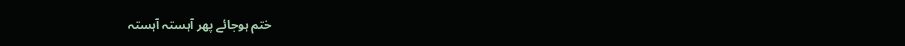ختم ہوجائے پھر آہستہ آہستہ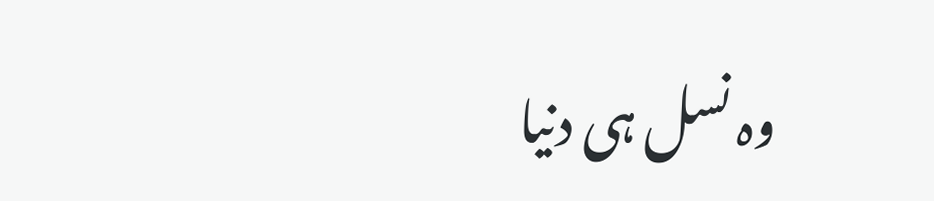وہ نسل ہی دنیا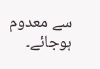سے معدوم ہوجائے۔